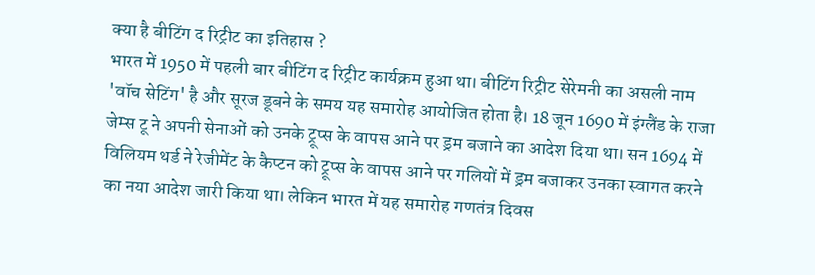क्या है बीटिंग द रिट्रीट का इतिहास ?
भारत में 1950 में पहली बार बीटिंग द रिट्रीट कार्यक्रम हुआ था। बीटिंग रिट्रीट सेरेमनी का असली नाम 'वॉच सेटिंग' है और सूरज डूबने के समय यह समारोह आयोजित होता है। 18 जून 1690 में इंग्लैंड के राजा जेम्स टू ने अपनी सेनाओं को उनके ट्रूप्स के वापस आने पर ड्रम बजाने का आदेश दिया था। सन 1694 में विलियम थर्ड ने रेजीमेंट के कैप्टन को ट्रूप्स के वापस आने पर गलियों में ड्रम बजाकर उनका स्वागत करने का नया आदेश जारी किया था। लेकिन भारत में यह समारोह गणतंत्र दिवस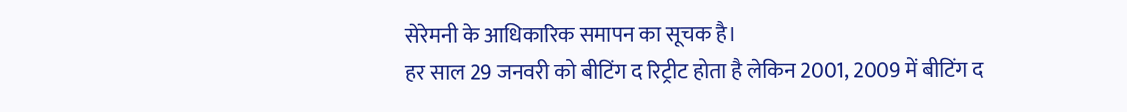सेरेमनी के आधिकारिक समापन का सूचक है।
हर साल 29 जनवरी को बीटिंग द रिट्रीट होता है लेकिन 2001, 2009 में बीटिंग द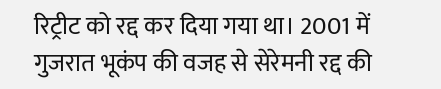रिट्रीट को रद्द कर दिया गया था। 2001 में गुजरात भूकंप की वजह से सेरेमनी रद्द की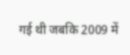गई थी जबकि 2009 में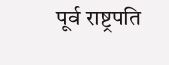पूर्व राष्ट्रपति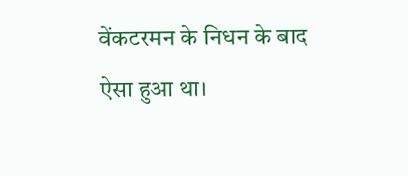वेंकटरमन के निधन के बाद ऐसा हुआ था।